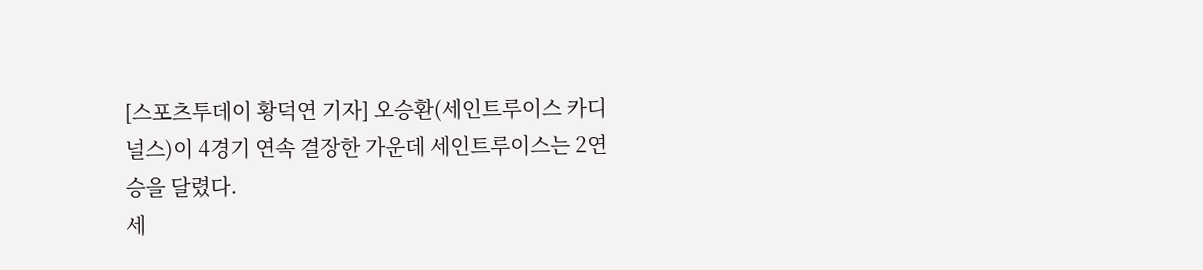[스포츠투데이 황덕연 기자] 오승환(세인트루이스 카디널스)이 4경기 연속 결장한 가운데 세인트루이스는 2연승을 달렸다.
세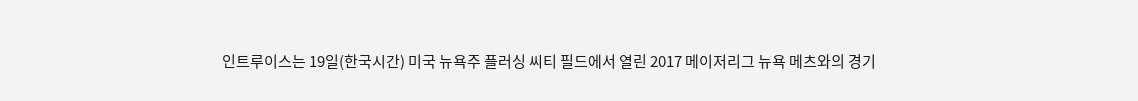인트루이스는 19일(한국시간) 미국 뉴욕주 플러싱 씨티 필드에서 열린 2017 메이저리그 뉴욕 메츠와의 경기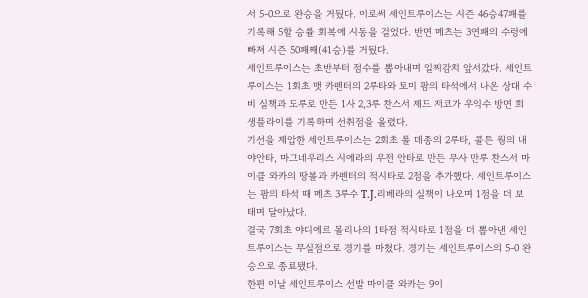서 5-0으로 완승을 거뒀다. 이로써 세인트루이스는 시즌 46승47패를 기록해 5할 승률 회복에 시동을 걸었다. 반면 메츠는 3연패의 수렁에 빠져 시즌 50패째(41승)를 거뒀다.
세인트루이스는 초반부터 점수를 뽑아내며 일찌감치 앞서갔다. 세인트루이스는 1회초 맷 카펜터의 2루타와 토미 팜의 타석에서 나온 상대 수비 실책과 도루로 만든 1사 2,3루 찬스서 제드 저코가 우익수 방면 희생플라이를 기록하며 선취점을 올렸다.
기선을 제압한 세인트루이스는 2회초 폴 데종의 2루타, 콜튼 웡의 내야안타, 마그네우리스 시에라의 우전 안타로 만든 무사 만루 찬스서 마이클 와카의 땅볼과 카펜터의 적시타로 2점을 추가했다. 세인트루이스는 팜의 타석 때 메츠 3루수 T.J.리베라의 실책이 나오며 1점을 더 보태며 달아났다.
결국 7회초 야디에르 몰리나의 1타점 적시타로 1점을 더 뽑아낸 세인트루이스는 무실점으로 경기를 마쳤다. 경기는 세인트루이스의 5-0 완승으로 종료됐다.
한편 이날 세인트루이스 선발 마이클 와카는 9이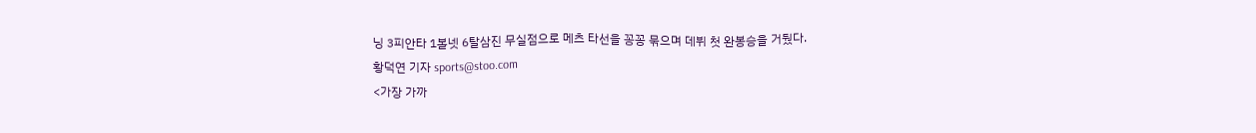닝 3피안타 1볼넷 6탈삼진 무실점으로 메츠 타선을 꽁꽁 묶으며 데뷔 첫 완봉승을 거뒀다.
황덕연 기자 sports@stoo.com
<가장 가까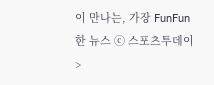이 만나는, 가장 FunFun 한 뉴스 ⓒ 스포츠투데이>